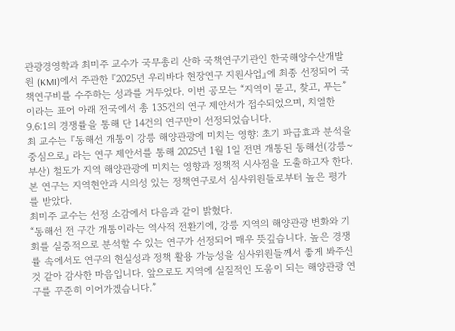관광경영학과 최미주 교수가 국무총리 산하 국책연구기관인 한국해양수산개발원 (KMI)에서 주관한 『2025년 우리바다 현장연구 지원사업』에 최종 선정되어 국책연구비를 수주하는 성과를 거두었다. 이번 공모는 “지역이 묻고, 찾고, 푸는”이라는 표어 아래 전국에서 총 135건의 연구 제안서가 접수되었으며, 치열한 9.6:1의 경쟁률을 통해 단 14건의 연구만이 선정되었습니다.
최 교수는 『동해선 개통이 강릉 해양관광에 미치는 영향: 초기 파급효과 분석을 중심으로』 라는 연구 제안서를 통해 2025년 1월 1일 전면 개통된 동해선(강릉~부산) 철도가 지역 해양관광에 미치는 영향과 정책적 시사점을 도출하고자 한다. 본 연구는 지역현안과 시의성 있는 정책연구로서 심사위원들로부터 높은 평가를 받았다.
최미주 교수는 선정 소감에서 다음과 같이 밝혔다.
“동해선 전 구간 개통이라는 역사적 전환기에, 강릉 지역의 해양관광 변화와 기회를 실증적으로 분석할 수 있는 연구가 선정되어 매우 뜻깊습니다. 높은 경쟁률 속에서도 연구의 현실성과 정책 활용 가능성을 심사위원들께서 좋게 봐주신 것 같아 감사한 마음입니다. 앞으로도 지역에 실질적인 도움이 되는 해양관광 연구를 꾸준히 이어가겠습니다.”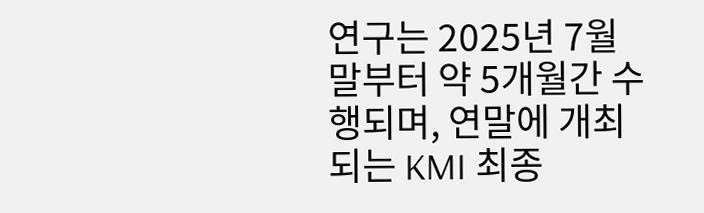연구는 2025년 7월 말부터 약 5개월간 수행되며, 연말에 개최되는 KMI 최종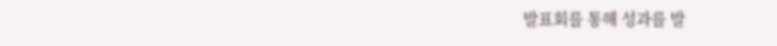발표회를 통해 성과를 발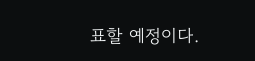표할 예정이다.